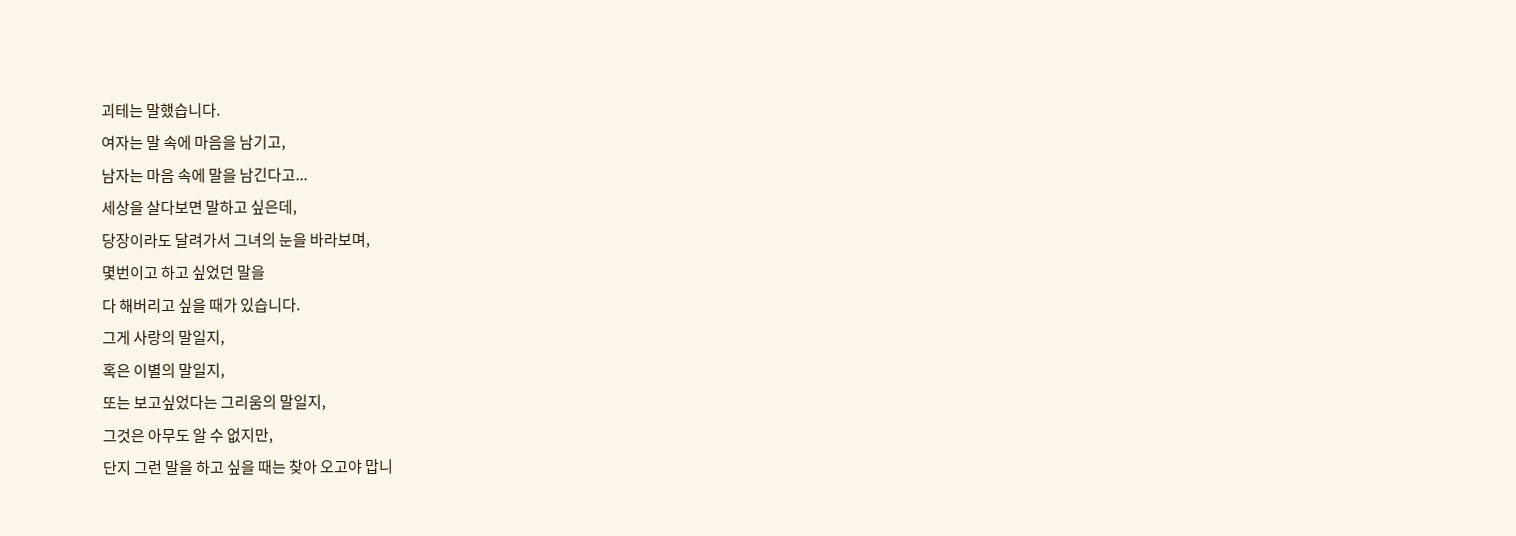괴테는 말했습니다.
여자는 말 속에 마음을 남기고,
남자는 마음 속에 말을 남긴다고...
세상을 살다보면 말하고 싶은데,
당장이라도 달려가서 그녀의 눈을 바라보며,
몇번이고 하고 싶었던 말을
다 해버리고 싶을 때가 있습니다.
그게 사랑의 말일지,
혹은 이별의 말일지,
또는 보고싶었다는 그리움의 말일지,
그것은 아무도 알 수 없지만,
단지 그런 말을 하고 싶을 때는 찾아 오고야 맙니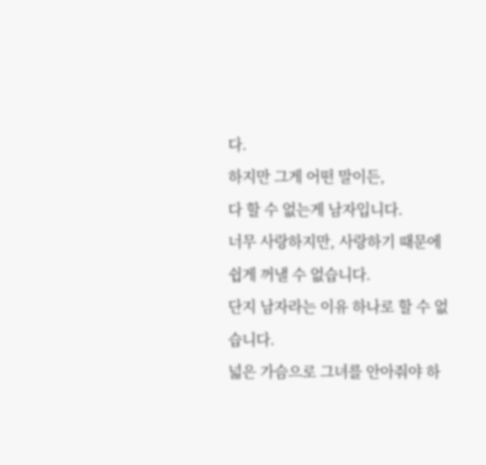다.
하지만 그게 어떤 말이든,
다 할 수 없는게 남자입니다.
너무 사랑하지만, 사랑하기 때문에 쉽게 꺼낼 수 없습니다.
단지 남자라는 이유 하나로 할 수 없습니다.
넓은 가슴으로 그녀를 안아줘야 하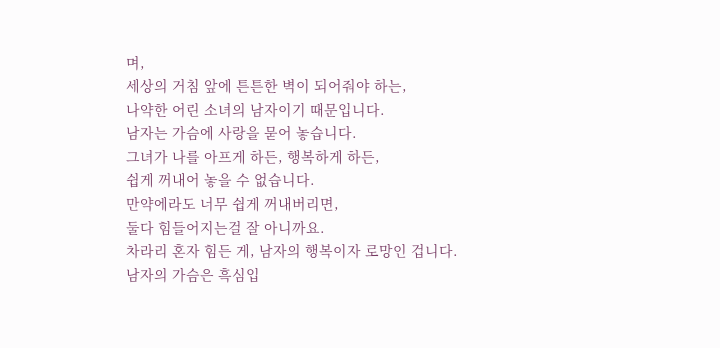며,
세상의 거침 앞에 튼튼한 벽이 되어줘야 하는,
나약한 어린 소녀의 남자이기 때문입니다.
남자는 가슴에 사랑을 묻어 놓습니다.
그녀가 나를 아프게 하든, 행복하게 하든,
쉽게 꺼내어 놓을 수 없습니다.
만약에라도 너무 쉽게 꺼내버리면,
둘다 힘들어지는걸 잘 아니까요.
차라리 혼자 힘든 게, 남자의 행복이자 로망인 겁니다.
남자의 가슴은 흑심입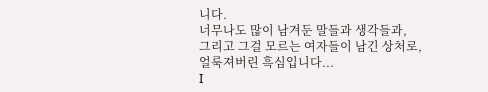니다.
너무나도 많이 남겨둔 말들과 생각들과,
그리고 그걸 모르는 여자들이 남긴 상처로,
얼룩져버린 흑심입니다...
I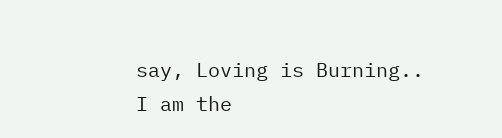say, Loving is Burning..
I am the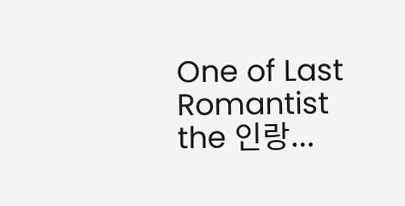One of Last Romantist
the 인랑...